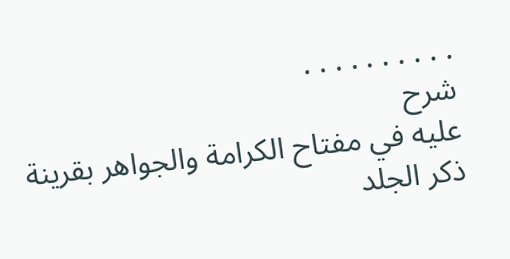. . . . . . . . . .
شرح
عليه في مفتاح الكرامة والجواهر بقرينة ذكر الجلد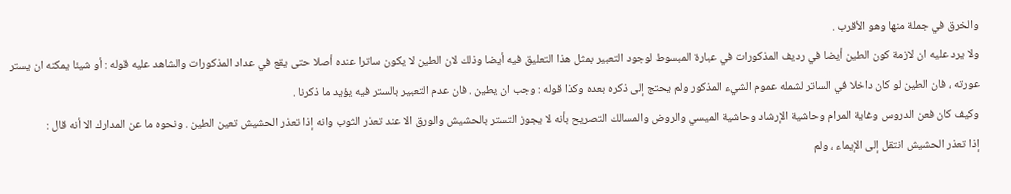والخرق في جملة منها وهو الأقرب .
ولا يرد عليه ان لازمة كون الطين أيضا في رديف المذكورات في عبارة المبسوط لوجود التعبير بمثل هذا التعليق فيه أيضا وذلك لان الطين لا يكون ساترا عنده أصلا حتى يقع في عداد المذكورات والشاهد عليه قوله : أو شيئا يمكنه ان يستر عورته ، فان الطين لو كان داخلا في الساتر لشمله عموم الشيء المذكور ولم يحتج إلى ذكره بعده وكذا قوله : وجب ان يطين . فان عدم التعبير بالستر فيه يؤيد ما ذكرنا .
وكيف كان فعن الدروس وغاية المرام وحاشية الإرشاد وحاشية الميسي والروض والمسالك التصريح بأنه لا يجوز التستر بالحشيش والورق الا عند تعذر الثوب وانه إذا تعذر الحشيش تعين الطين . ونحوه ما عن المدارك الا أنه قال :
إذا تعذر الحشيش انتقل إلى الإيماء ، ولم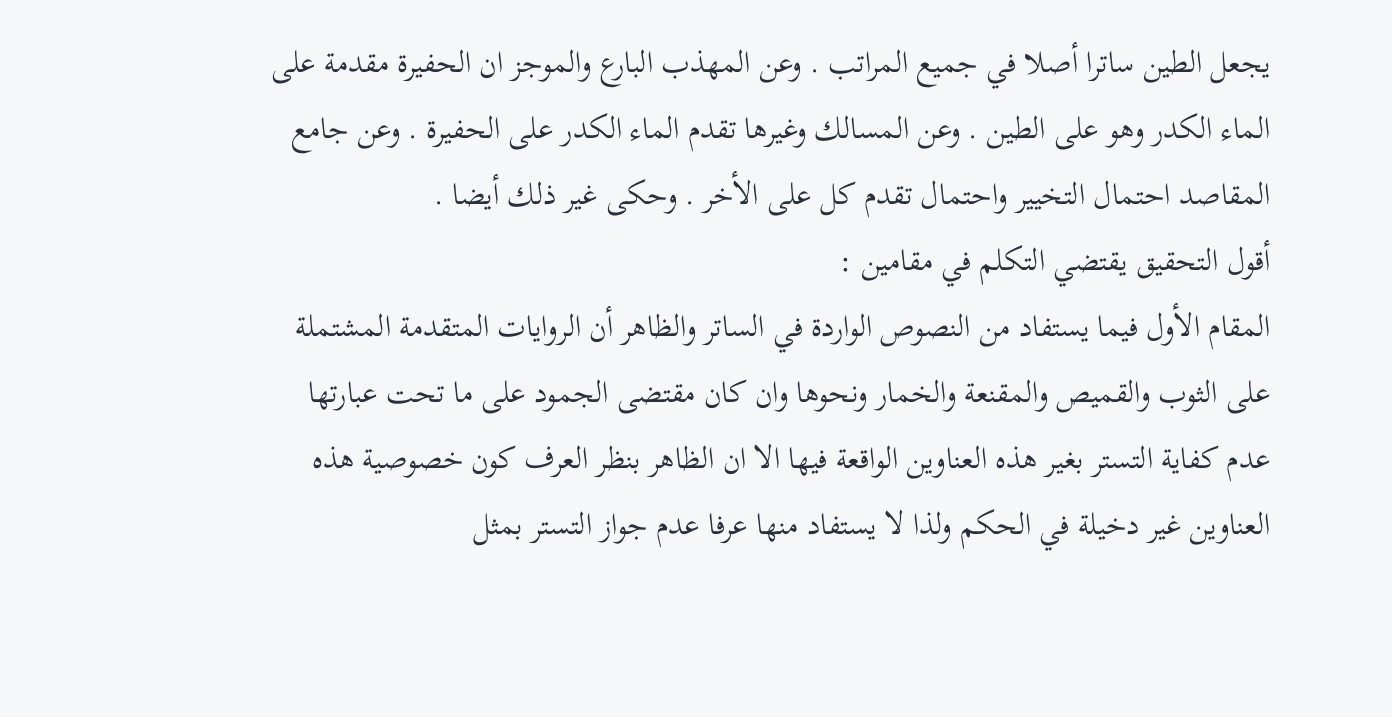يجعل الطين ساترا أصلا في جميع المراتب . وعن المهذب البارع والموجز ان الحفيرة مقدمة على الماء الكدر وهو على الطين . وعن المسالك وغيرها تقدم الماء الكدر على الحفيرة . وعن جامع المقاصد احتمال التخيير واحتمال تقدم كل على الأخر . وحكى غير ذلك أيضا .
أقول التحقيق يقتضي التكلم في مقامين :
المقام الأول فيما يستفاد من النصوص الواردة في الساتر والظاهر أن الروايات المتقدمة المشتملة على الثوب والقميص والمقنعة والخمار ونحوها وان كان مقتضى الجمود على ما تحت عبارتها عدم كفاية التستر بغير هذه العناوين الواقعة فيها الا ان الظاهر بنظر العرف كون خصوصية هذه العناوين غير دخيلة في الحكم ولذا لا يستفاد منها عرفا عدم جواز التستر بمثل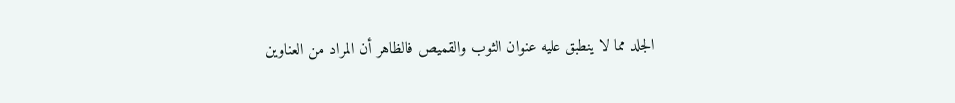الجلد مما لا ينطبق عليه عنوان الثوب والقميص فالظاهر أن المراد من العناوين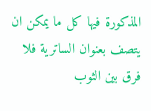المذكورة فيها كل ما يمكن ان يتصف بعنوان الساترية فلا فرق بين الثوب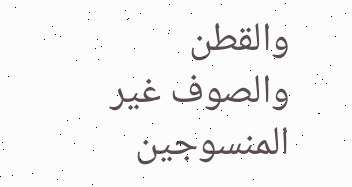والقطن والصوف غير المنسوجين